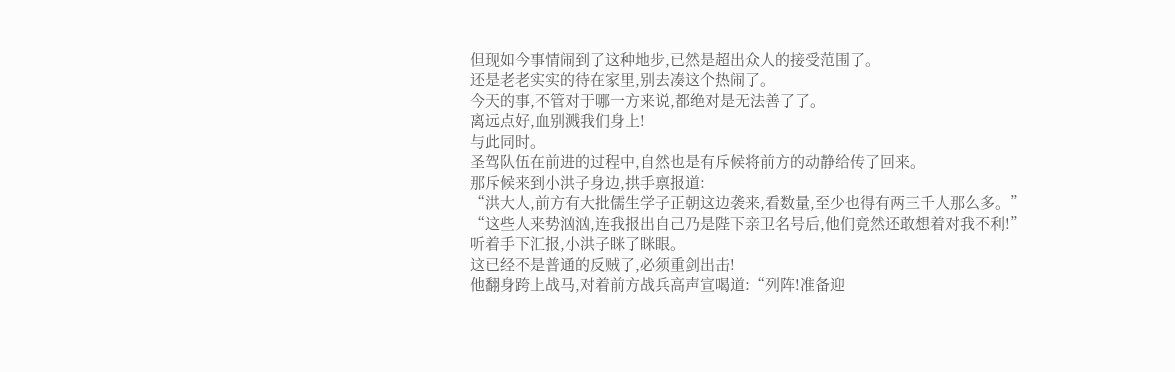但现如今事情闹到了这种地步,已然是超出众人的接受范围了。
还是老老实实的待在家里,别去凑这个热闹了。
今天的事,不管对于哪一方来说,都绝对是无法善了了。
离远点好,血别溅我们身上!
与此同时。
圣驾队伍在前进的过程中,自然也是有斥候将前方的动静给传了回来。
那斥候来到小洪子身边,拱手禀报道:
“洪大人,前方有大批儒生学子正朝这边袭来,看数量,至少也得有两三千人那么多。”
“这些人来势汹汹,连我报出自己乃是陛下亲卫名号后,他们竟然还敢想着对我不利!”
听着手下汇报,小洪子眯了眯眼。
这已经不是普通的反贼了,必须重剑出击!
他翻身跨上战马,对着前方战兵高声宣喝道:“列阵!准备迎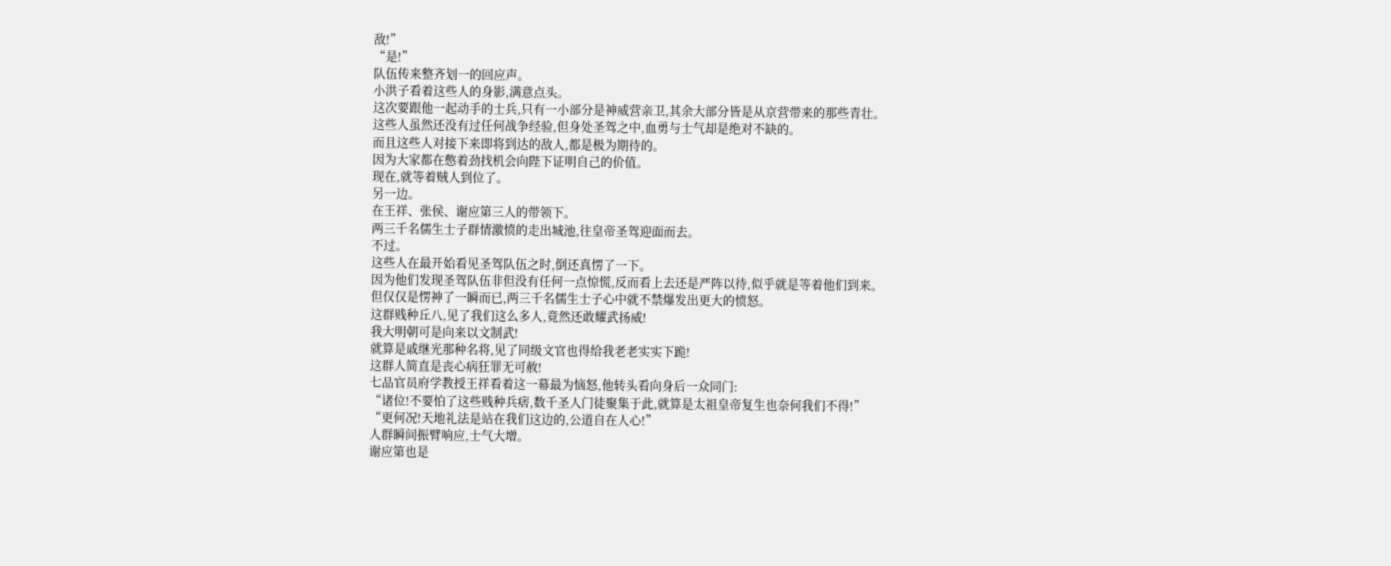敌!”
“是!”
队伍传来整齐划一的回应声。
小洪子看着这些人的身影,满意点头。
这次要跟他一起动手的士兵,只有一小部分是神威营亲卫,其余大部分皆是从京营带来的那些青壮。
这些人虽然还没有过任何战争经验,但身处圣驾之中,血勇与士气却是绝对不缺的。
而且这些人对接下来即将到达的敌人,都是极为期待的。
因为大家都在憋着劲找机会向陛下证明自己的价值。
现在,就等着贼人到位了。
另一边。
在王祥、张侯、谢应第三人的带领下。
两三千名儒生士子群情激愤的走出城池,往皇帝圣驾迎面而去。
不过。
这些人在最开始看见圣驾队伍之时,倒还真愣了一下。
因为他们发现圣驾队伍非但没有任何一点惊慌,反而看上去还是严阵以待,似乎就是等着他们到来。
但仅仅是愣神了一瞬而已,两三千名儒生士子心中就不禁爆发出更大的愤怒。
这群贱种丘八,见了我们这么多人,竟然还敢耀武扬威!
我大明朝可是向来以文制武!
就算是戚继光那种名将,见了同级文官也得给我老老实实下跪!
这群人简直是丧心病狂罪无可赦!
七品官员府学教授王祥看着这一幕最为恼怒,他转头看向身后一众同门:
“诸位!不要怕了这些贱种兵痞,数千圣人门徒聚集于此,就算是太祖皇帝复生也奈何我们不得!”
“更何况!天地礼法是站在我们这边的,公道自在人心!”
人群瞬间振臂响应,士气大增。
谢应第也是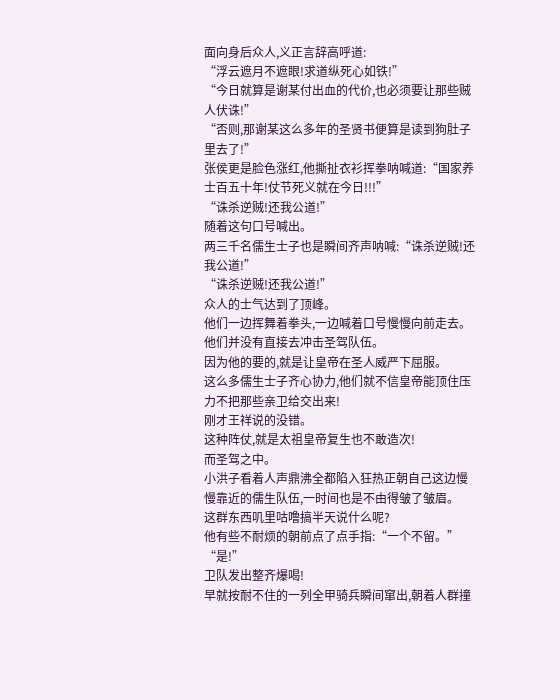面向身后众人,义正言辞高呼道:
“浮云遮月不遮眼!求道纵死心如铁!”
“今日就算是谢某付出血的代价,也必须要让那些贼人伏诛!”
“否则,那谢某这么多年的圣贤书便算是读到狗肚子里去了!”
张侯更是脸色涨红,他撕扯衣衫挥拳呐喊道:“国家养士百五十年!仗节死义就在今日!!!”
“诛杀逆贼!还我公道!”
随着这句口号喊出。
两三千名儒生士子也是瞬间齐声呐喊:“诛杀逆贼!还我公道!”
“诛杀逆贼!还我公道!”
众人的士气达到了顶峰。
他们一边挥舞着拳头,一边喊着口号慢慢向前走去。
他们并没有直接去冲击圣驾队伍。
因为他的要的,就是让皇帝在圣人威严下屈服。
这么多儒生士子齐心协力,他们就不信皇帝能顶住压力不把那些亲卫给交出来!
刚才王祥说的没错。
这种阵仗,就是太祖皇帝复生也不敢造次!
而圣驾之中。
小洪子看着人声鼎沸全都陷入狂热正朝自己这边慢慢靠近的儒生队伍,一时间也是不由得皱了皱眉。
这群东西叽里咕噜搞半天说什么呢?
他有些不耐烦的朝前点了点手指:“一个不留。”
“是!”
卫队发出整齐爆喝!
早就按耐不住的一列全甲骑兵瞬间窜出,朝着人群撞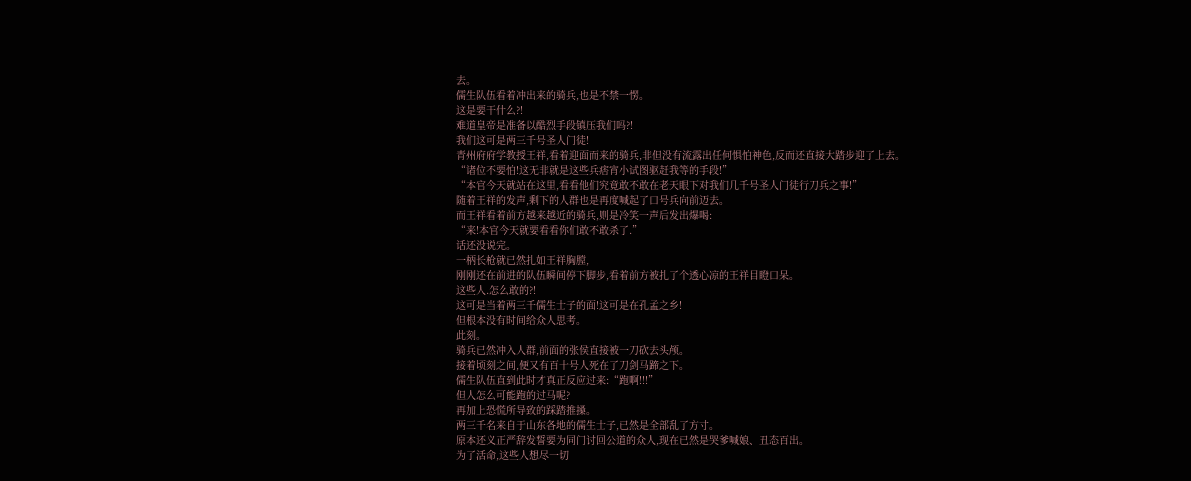去。
儒生队伍看着冲出来的骑兵,也是不禁一愣。
这是要干什么?!
难道皇帝是准备以酷烈手段镇压我们吗?!
我们这可是两三千号圣人门徒!
青州府府学教授王祥,看着迎面而来的骑兵,非但没有流露出任何惧怕神色,反而还直接大踏步迎了上去。
“诸位不要怕!这无非就是这些兵痞宵小试图驱赶我等的手段!”
“本官今天就站在这里,看看他们究竟敢不敢在老天眼下对我们几千号圣人门徒行刀兵之事!”
随着王祥的发声,剩下的人群也是再度喊起了口号兵向前迈去。
而王祥看着前方越来越近的骑兵,则是冷笑一声后发出爆喝:
“来!本官今天就要看看你们敢不敢杀了.”
话还没说完。
一柄长枪就已然扎如王祥胸膛,
刚刚还在前进的队伍瞬间停下脚步,看着前方被扎了个透心凉的王祥目瞪口呆。
这些人.怎么敢的?!
这可是当着两三千儒生士子的面!这可是在孔孟之乡!
但根本没有时间给众人思考。
此刻。
骑兵已然冲入人群,前面的张侯直接被一刀砍去头颅。
接着顷刻之间,便又有百十号人死在了刀剑马蹄之下。
儒生队伍直到此时才真正反应过来:“跑啊!!!”
但人怎么可能跑的过马呢?
再加上恐慌所导致的踩踏推搡。
两三千名来自于山东各地的儒生士子,已然是全部乱了方寸。
原本还义正严辞发誓要为同门讨回公道的众人,现在已然是哭爹喊娘、丑态百出。
为了活命,这些人想尽一切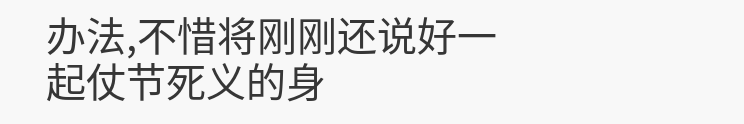办法,不惜将刚刚还说好一起仗节死义的身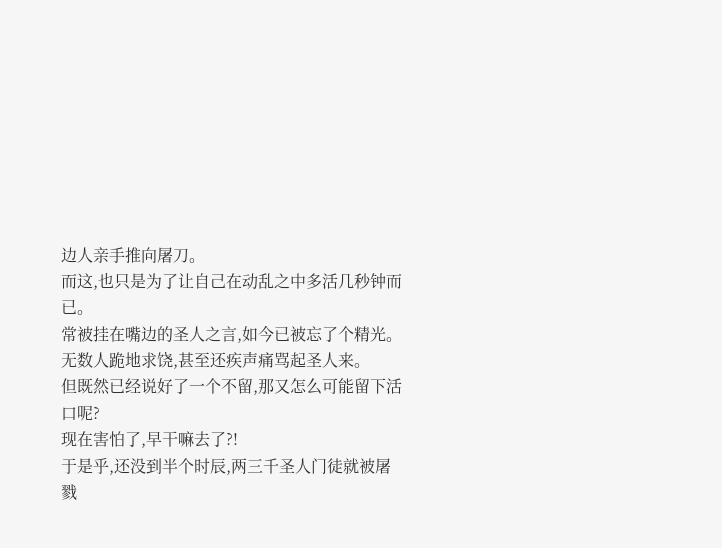边人亲手推向屠刀。
而这,也只是为了让自己在动乱之中多活几秒钟而已。
常被挂在嘴边的圣人之言,如今已被忘了个精光。
无数人跪地求饶,甚至还疾声痛骂起圣人来。
但既然已经说好了一个不留,那又怎么可能留下活口呢?
现在害怕了,早干嘛去了?!
于是乎,还没到半个时辰,两三千圣人门徒就被屠戮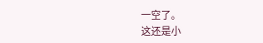一空了。
这还是小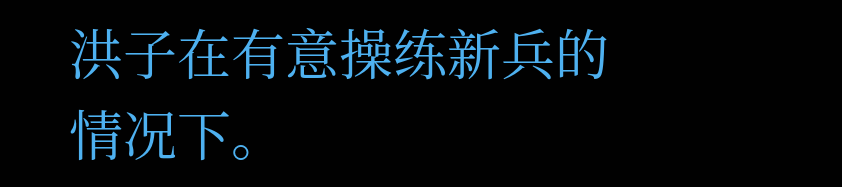洪子在有意操练新兵的情况下。